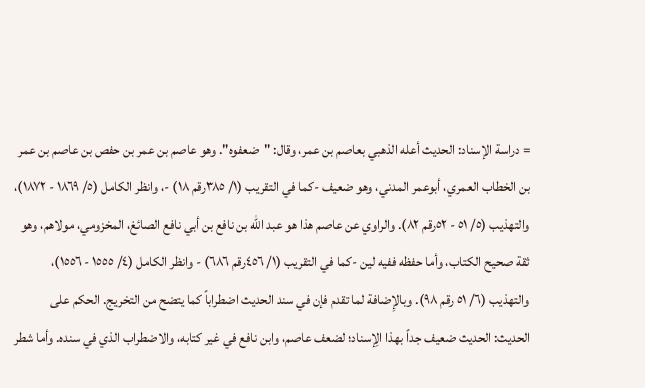= دراسة الإسناد: الحديث أعله الذهبي بعاصم بن عمر، وقال: "ضعفوه". وهو عاصم بن عمر بن حفص بن عاصم بن عمر بن الخطاب العمري، أبوعمر المدني، وهو ضعيف -كما في التقريب (١/ ٣٨٥رقم ١٨) -، وانظر الكامل (٥/ ١٨٦٩ - ١٨٧٢)، والتهذيب (٥/ ٥١ - ٥٢رقم ٨٢). والراوي عن عاصم هذا هو عبد الله بن نافع بن أبي نافع الصائغ، المخزومي، مولاهم، وهو ثقة صحيح الكتاب، وأما حفظه ففيه لين -كما في التقريب (١/ ٤٥٦رقم ٦٨٦) - وانظر الكامل (٤/ ١٥٥٥ - ١٥٥٦)، والتهذيب (٦/ ٥١ رقم ٩٨). وبالإِضافة لما تقدم فإن في سند الحديث اضطراباً كما يتضح من التخريج. الحكم على الحديث: الحديث ضعيف جداً بهذا الِإسناد؛ لضعف عاصم، وابن نافع في غير كتابه، والاضطراب الذي في سنده. وأما شطر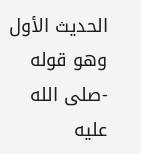الحديث الأول وهو قوله -صلى الله عليه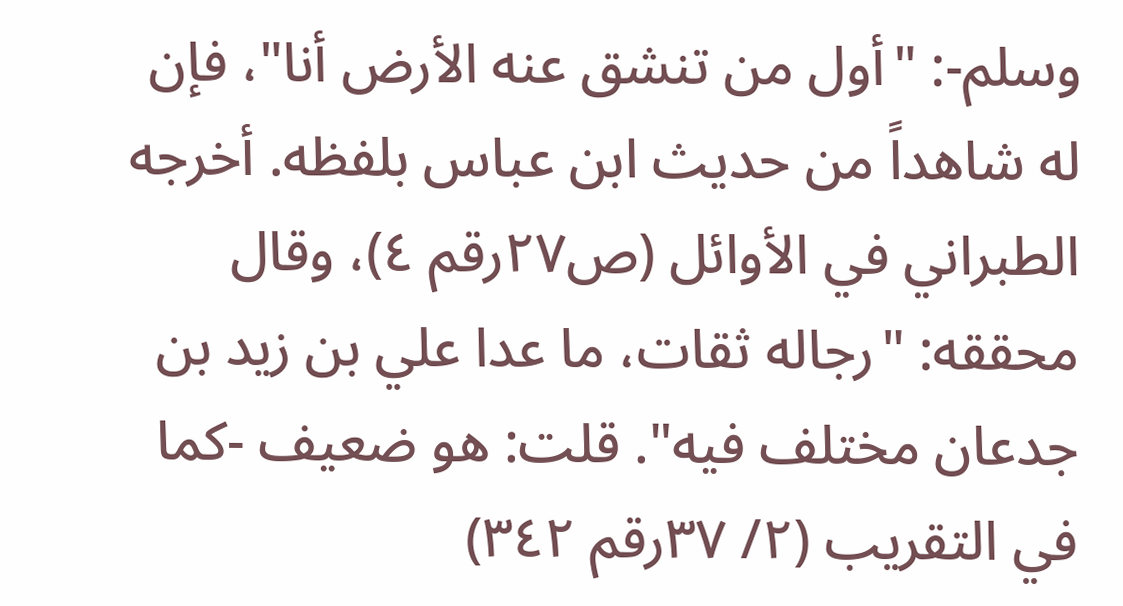وسلم-: "أول من تنشق عنه الأرض أنا"، فإن له شاهداً من حديث ابن عباس بلفظه. أخرجه الطبراني في الأوائل (ص٢٧رقم ٤)، وقال محققه: "رجاله ثقات، ما عدا علي بن زيد بن جدعان مختلف فيه". قلت: هو ضعيف -كما في التقريب (٢/ ٣٧رقم ٣٤٢)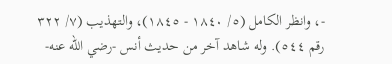-، وانظر الكامل (٥/ ١٨٤٠ - ١٨٤٥)، والتهذيب (٧/ ٣٢٢ رقم ٥٤٤). وله شاهد آخر من حديث أنس -رضي الله عنه-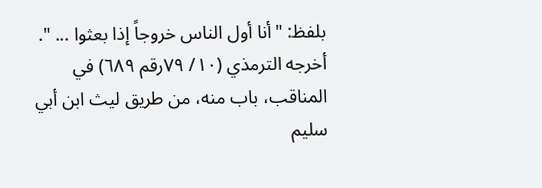بلفظ: "أنا أول الناس خروجاً إذا بعثوا ... ". أخرجه الترمذي (١٠/ ٧٩رقم ٦٨٩) في المناقب، باب منه، من طريق ليث ابن أبي سليم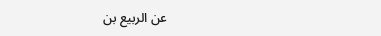عن الربيع بن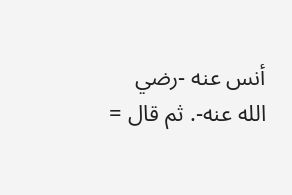أنس عنه -رضي الله عنه-. ثم قال =